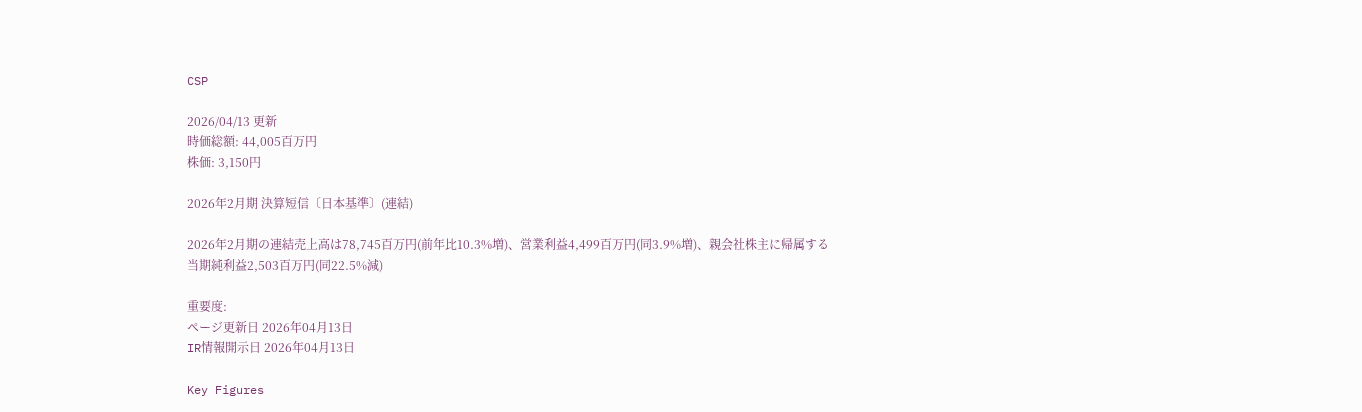CSP

2026/04/13 更新
時価総額: 44,005百万円
株価: 3,150円

2026年2月期 決算短信〔日本基準〕(連結)

2026年2月期の連結売上高は78,745百万円(前年比10.3%増)、営業利益4,499百万円(同3.9%増)、親会社株主に帰属する当期純利益2,503百万円(同22.5%減)

重要度:
ページ更新日 2026年04月13日
IR情報開示日 2026年04月13日

Key Figures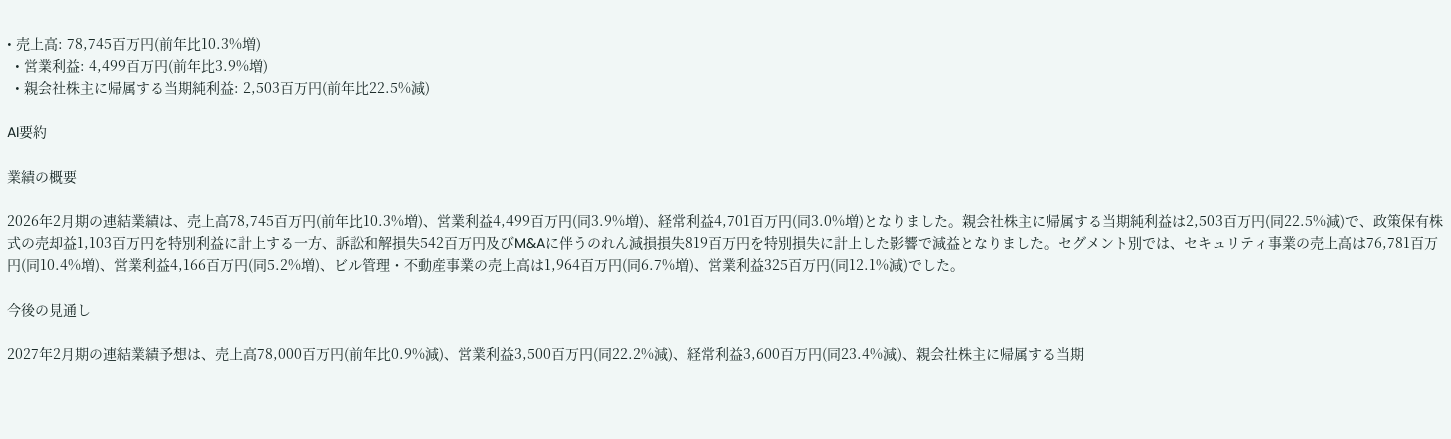• 売上高: 78,745百万円(前年比10.3%増)
  • 営業利益: 4,499百万円(前年比3.9%増)
  • 親会社株主に帰属する当期純利益: 2,503百万円(前年比22.5%減)

AI要約

業績の概要

2026年2月期の連結業績は、売上高78,745百万円(前年比10.3%増)、営業利益4,499百万円(同3.9%増)、経常利益4,701百万円(同3.0%増)となりました。親会社株主に帰属する当期純利益は2,503百万円(同22.5%減)で、政策保有株式の売却益1,103百万円を特別利益に計上する一方、訴訟和解損失542百万円及びM&Aに伴うのれん減損損失819百万円を特別損失に計上した影響で減益となりました。セグメント別では、セキュリティ事業の売上高は76,781百万円(同10.4%増)、営業利益4,166百万円(同5.2%増)、ビル管理・不動産事業の売上高は1,964百万円(同6.7%増)、営業利益325百万円(同12.1%減)でした。

今後の見通し

2027年2月期の連結業績予想は、売上高78,000百万円(前年比0.9%減)、営業利益3,500百万円(同22.2%減)、経常利益3,600百万円(同23.4%減)、親会社株主に帰属する当期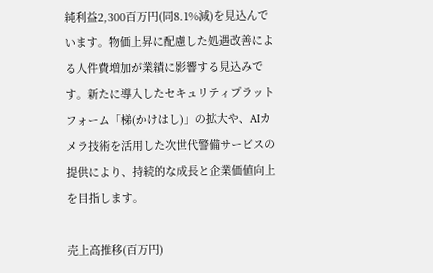純利益2,300百万円(同8.1%減)を見込んでいます。物価上昇に配慮した処遇改善による人件費増加が業績に影響する見込みです。新たに導入したセキュリティプラットフォーム「梯(かけはし)」の拡大や、AIカメラ技術を活用した次世代警備サービスの提供により、持続的な成長と企業価値向上を目指します。

売上高推移(百万円)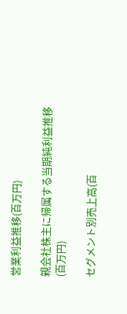営業利益推移(百万円)

親会社株主に帰属する当期純利益推移(百万円)

セグメント別売上高(百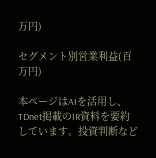万円)

セグメント別営業利益(百万円)

本ページはAIを活用し、TDnet掲載のIR資料を要約しています。投資判断など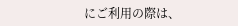にご利用の際は、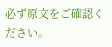必ず原文をご確認ください。